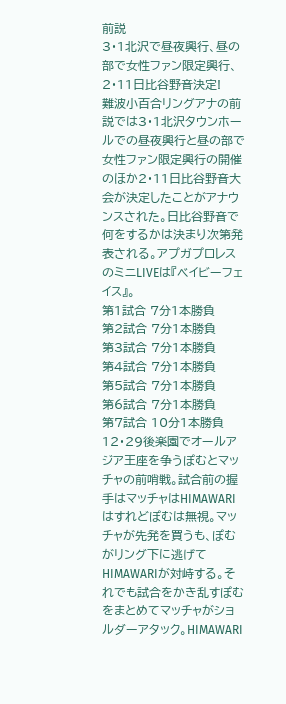前説
3・1北沢で昼夜興行、昼の部で女性ファン限定興行、2・11日比谷野音決定!
難波小百合リングアナの前説では3・1北沢タウンホールでの昼夜興行と昼の部で女性ファン限定興行の開催のほか2・11日比谷野音大会が決定したことがアナウンスされた。日比谷野音で何をするかは決まり次第発表される。アプガプロレスのミニLIVEは『ベイビーフェイス』。
第1試合 7分1本勝負
第2試合 7分1本勝負
第3試合 7分1本勝負
第4試合 7分1本勝負
第5試合 7分1本勝負
第6試合 7分1本勝負
第7試合 10分1本勝負
12・29後楽園でオールアジア王座を争うぽむとマッチャの前哨戦。試合前の握手はマッチャはHIMAWARIはすれどぽむは無視。マッチャが先発を買うも、ぽむがリング下に逃げてHIMAWARIが対峙する。それでも試合をかき乱すぽむをまとめてマッチャがショルダーアタック。HIMAWARI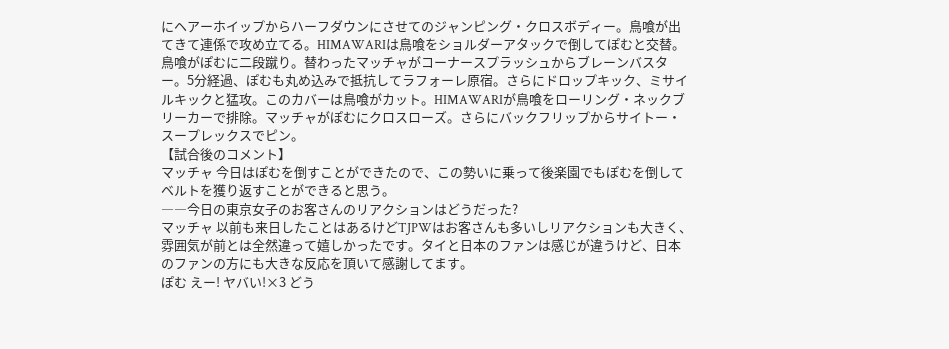にヘアーホイップからハーフダウンにさせてのジャンピング・クロスボディー。鳥喰が出てきて連係で攻め立てる。HIMAWARIは鳥喰をショルダーアタックで倒してぽむと交替。鳥喰がぽむに二段蹴り。替わったマッチャがコーナースプラッシュからブレーンバスター。5分経過、ぽむも丸め込みで抵抗してラフォーレ原宿。さらにドロップキック、ミサイルキックと猛攻。このカバーは鳥喰がカット。HIMAWARIが鳥喰をローリング・ネックブリーカーで排除。マッチャがぽむにクロスローズ。さらにバックフリップからサイトー・スープレックスでピン。
【試合後のコメント】
マッチャ 今日はぽむを倒すことができたので、この勢いに乗って後楽園でもぽむを倒してベルトを獲り返すことができると思う。
――今日の東京女子のお客さんのリアクションはどうだった?
マッチャ 以前も来日したことはあるけどTJPWはお客さんも多いしリアクションも大きく、雰囲気が前とは全然違って嬉しかったです。タイと日本のファンは感じが違うけど、日本のファンの方にも大きな反応を頂いて感謝してます。
ぽむ えー! ヤバい!×3 どう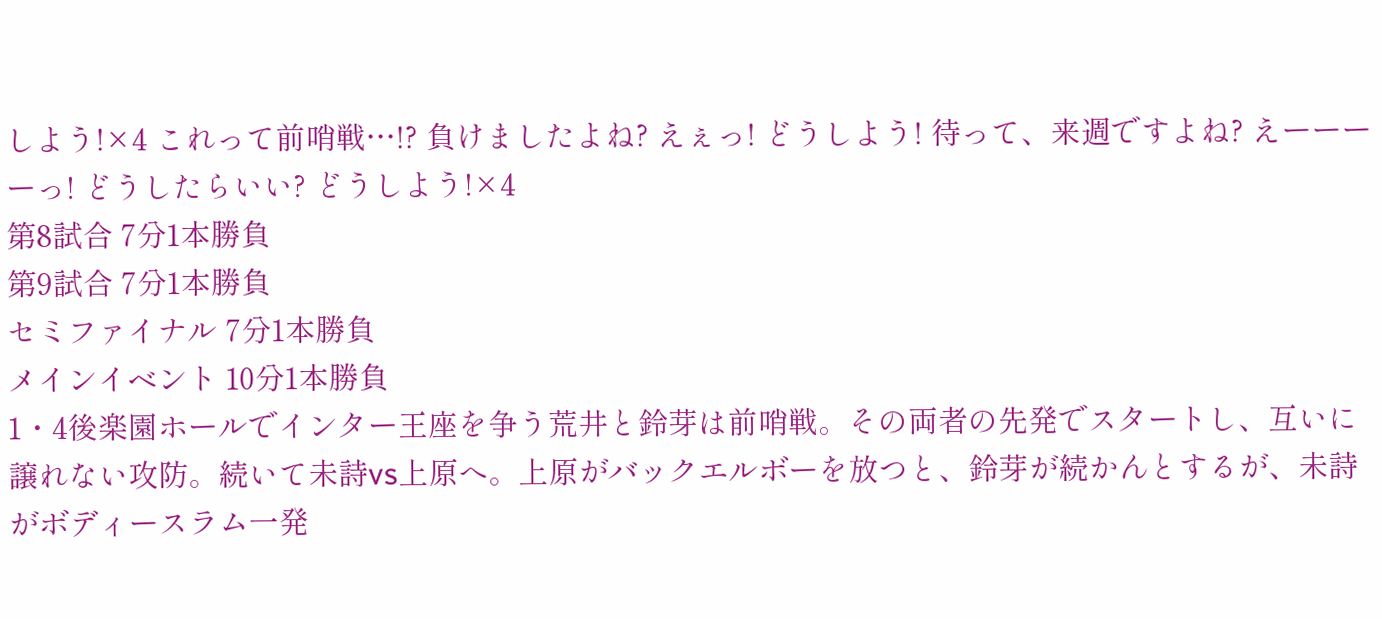しよう!×4 これって前哨戦…!? 負けましたよね? えぇっ! どうしよう! 待って、来週ですよね? えーーーーっ! どうしたらいい? どうしよう!×4
第8試合 7分1本勝負
第9試合 7分1本勝負
セミファイナル 7分1本勝負
メインイベント 10分1本勝負
1・4後楽園ホールでインター王座を争う荒井と鈴芽は前哨戦。その両者の先発でスタートし、互いに譲れない攻防。続いて未詩vs上原へ。上原がバックエルボーを放つと、鈴芽が続かんとするが、未詩がボディースラム一発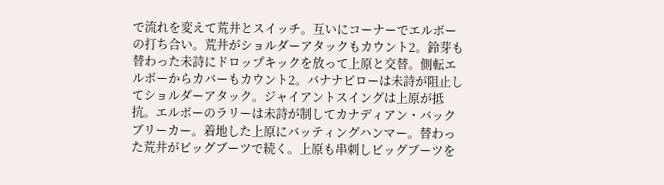で流れを変えて荒井とスイッチ。互いにコーナーでエルボーの打ち合い。荒井がショルダーアタックもカウント2。鈴芽も替わった未詩にドロップキックを放って上原と交替。側転エルボーからカバーもカウント2。バナナピローは未詩が阻止してショルダーアタック。ジャイアントスイングは上原が抵抗。エルボーのラリーは未詩が制してカナディアン・バックブリーカー。着地した上原にバッティングハンマー。替わった荒井がビッグブーツで続く。上原も串刺しビッグブーツを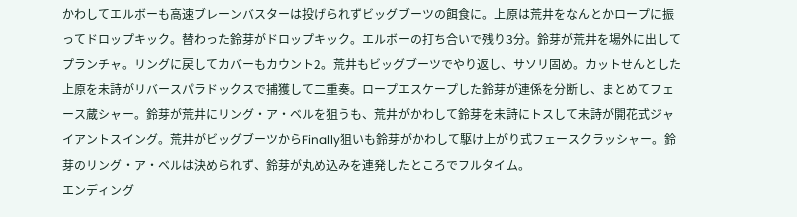かわしてエルボーも高速ブレーンバスターは投げられずビッグブーツの餌食に。上原は荒井をなんとかロープに振ってドロップキック。替わった鈴芽がドロップキック。エルボーの打ち合いで残り3分。鈴芽が荒井を場外に出してプランチャ。リングに戻してカバーもカウント2。荒井もビッグブーツでやり返し、サソリ固め。カットせんとした上原を未詩がリバースパラドックスで捕獲して二重奏。ロープエスケープした鈴芽が連係を分断し、まとめてフェース蔵シャー。鈴芽が荒井にリング・ア・ベルを狙うも、荒井がかわして鈴芽を未詩にトスして未詩が開花式ジャイアントスイング。荒井がビッグブーツからFinally狙いも鈴芽がかわして駆け上がり式フェースクラッシャー。鈴芽のリング・ア・ベルは決められず、鈴芽が丸め込みを連発したところでフルタイム。
エンディング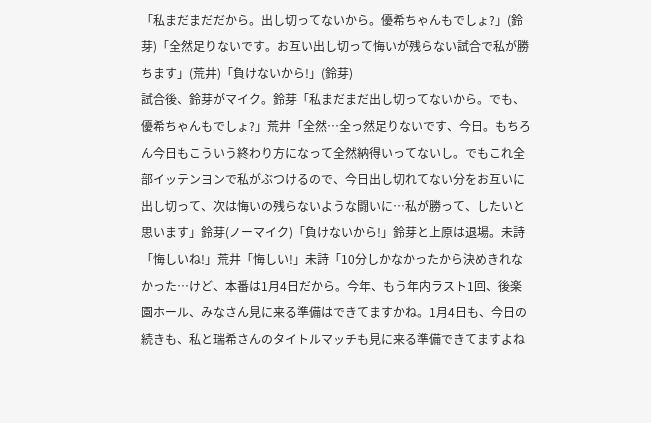「私まだまだだから。出し切ってないから。優希ちゃんもでしょ?」(鈴芽)「全然足りないです。お互い出し切って悔いが残らない試合で私が勝ちます」(荒井)「負けないから!」(鈴芽)
試合後、鈴芽がマイク。鈴芽「私まだまだ出し切ってないから。でも、優希ちゃんもでしょ?」荒井「全然…全っ然足りないです、今日。もちろん今日もこういう終わり方になって全然納得いってないし。でもこれ全部イッテンヨンで私がぶつけるので、今日出し切れてない分をお互いに出し切って、次は悔いの残らないような闘いに…私が勝って、したいと思います」鈴芽(ノーマイク)「負けないから!」鈴芽と上原は退場。未詩「悔しいね!」荒井「悔しい!」未詩「10分しかなかったから決めきれなかった…けど、本番は1月4日だから。今年、もう年内ラスト1回、後楽園ホール、みなさん見に来る準備はできてますかね。1月4日も、今日の続きも、私と瑞希さんのタイトルマッチも見に来る準備できてますよね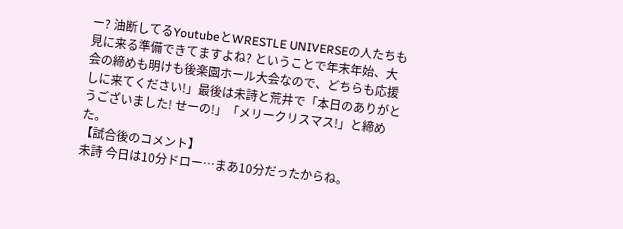ー? 油断してるYoutubeとWRESTLE UNIVERSEの人たちも見に来る準備できてますよね? ということで年末年始、大会の締めも明けも後楽園ホール大会なので、どちらも応援しに来てください!」最後は未詩と荒井で「本日のありがとうございました! せーの!」「メリークリスマス!」と締めた。
【試合後のコメント】
未詩 今日は10分ドロー…まあ10分だったからね。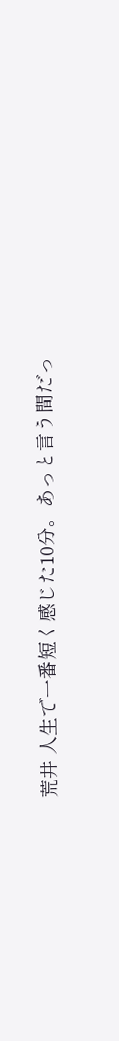荒井 人生で一番短く感じた10分。あっと言う間だっ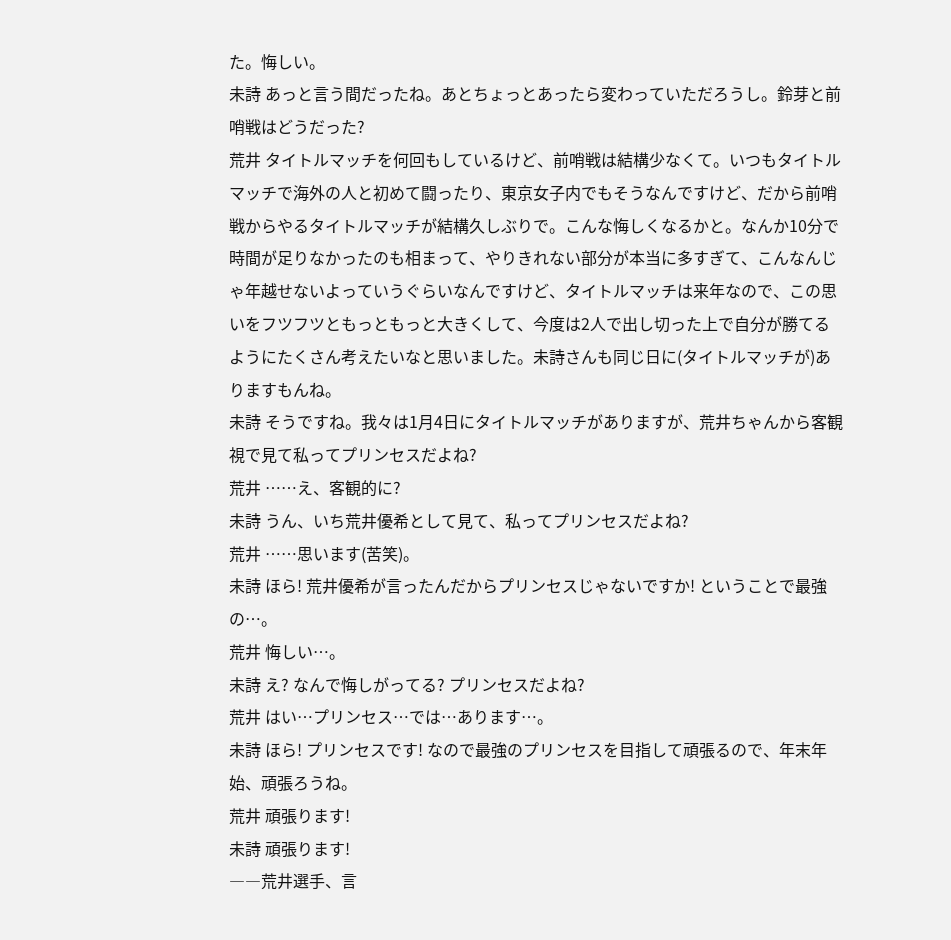た。悔しい。
未詩 あっと言う間だったね。あとちょっとあったら変わっていただろうし。鈴芽と前哨戦はどうだった?
荒井 タイトルマッチを何回もしているけど、前哨戦は結構少なくて。いつもタイトルマッチで海外の人と初めて闘ったり、東京女子内でもそうなんですけど、だから前哨戦からやるタイトルマッチが結構久しぶりで。こんな悔しくなるかと。なんか10分で時間が足りなかったのも相まって、やりきれない部分が本当に多すぎて、こんなんじゃ年越せないよっていうぐらいなんですけど、タイトルマッチは来年なので、この思いをフツフツともっともっと大きくして、今度は2人で出し切った上で自分が勝てるようにたくさん考えたいなと思いました。未詩さんも同じ日に(タイトルマッチが)ありますもんね。
未詩 そうですね。我々は1月4日にタイトルマッチがありますが、荒井ちゃんから客観視で見て私ってプリンセスだよね?
荒井 ……え、客観的に?
未詩 うん、いち荒井優希として見て、私ってプリンセスだよね?
荒井 ……思います(苦笑)。
未詩 ほら! 荒井優希が言ったんだからプリンセスじゃないですか! ということで最強の…。
荒井 悔しい…。
未詩 え? なんで悔しがってる? プリンセスだよね?
荒井 はい…プリンセス…では…あります…。
未詩 ほら! プリンセスです! なので最強のプリンセスを目指して頑張るので、年末年始、頑張ろうね。
荒井 頑張ります!
未詩 頑張ります!
――荒井選手、言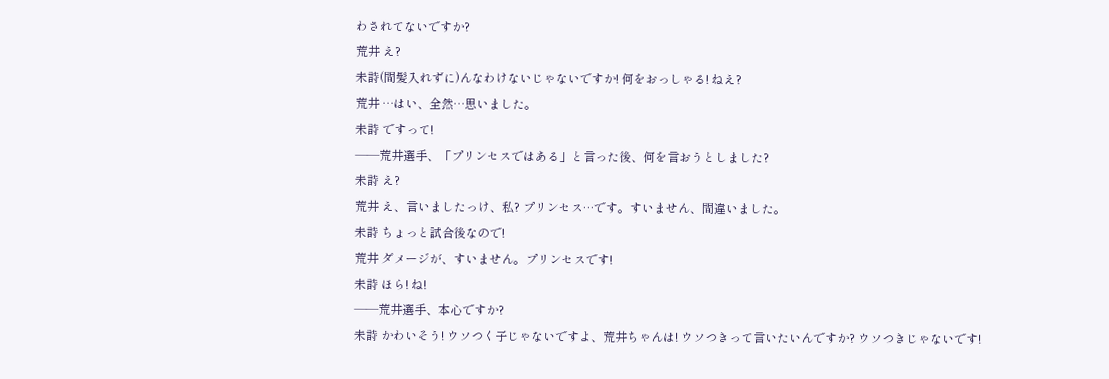わされてないですか?
荒井 え?
未詩(間髪入れずに)んなわけないじゃないですか! 何をおっしゃる! ねえ?
荒井 …はい、全然…思いました。
未詩 ですって!
――荒井選手、「プリンセスではある」と言った後、何を言おうとしました?
未詩 え?
荒井 え、言いましたっけ、私? プリンセス…です。すいません、間違いました。
未詩 ちょっと試合後なので!
荒井 ダメージが、すいません。プリンセスです!
未詩 ほら! ね!
――荒井選手、本心ですか?
未詩 かわいそう! ウソつく子じゃないですよ、荒井ちゃんは! ウソつきって言いたいんですか? ウソつきじゃないです!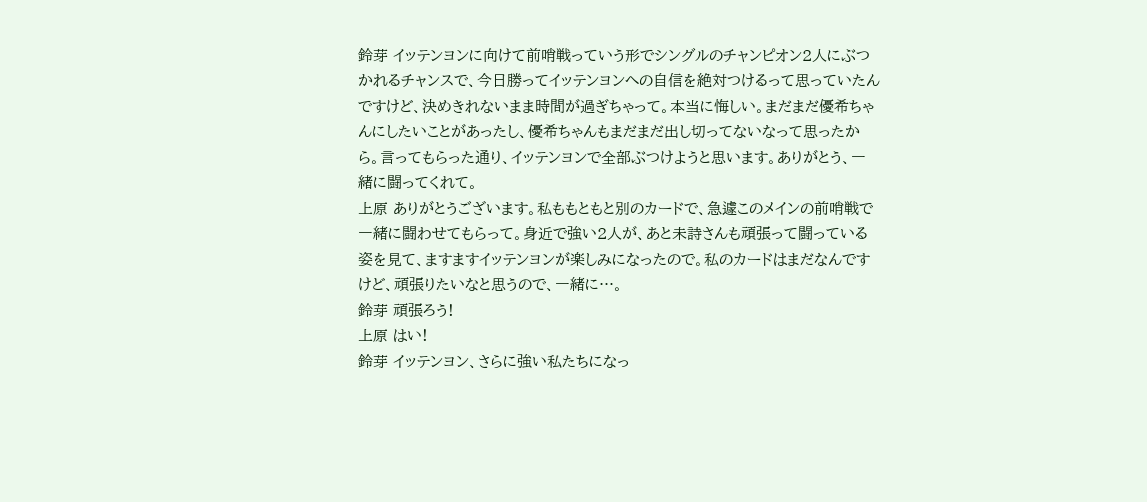鈴芽 イッテンヨンに向けて前哨戦っていう形でシングルのチャンピオン2人にぶつかれるチャンスで、今日勝ってイッテンヨンへの自信を絶対つけるって思っていたんですけど、決めきれないまま時間が過ぎちゃって。本当に悔しい。まだまだ優希ちゃんにしたいことがあったし、優希ちゃんもまだまだ出し切ってないなって思ったから。言ってもらった通り、イッテンヨンで全部ぶつけようと思います。ありがとう、一緒に闘ってくれて。
上原 ありがとうございます。私ももともと別のカードで、急遽このメインの前哨戦で一緒に闘わせてもらって。身近で強い2人が、あと未詩さんも頑張って闘っている姿を見て、ますますイッテンヨンが楽しみになったので。私のカードはまだなんですけど、頑張りたいなと思うので、一緒に…。
鈴芽 頑張ろう!
上原 はい!
鈴芽 イッテンヨン、さらに強い私たちになっ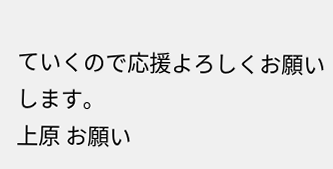ていくので応援よろしくお願いします。
上原 お願い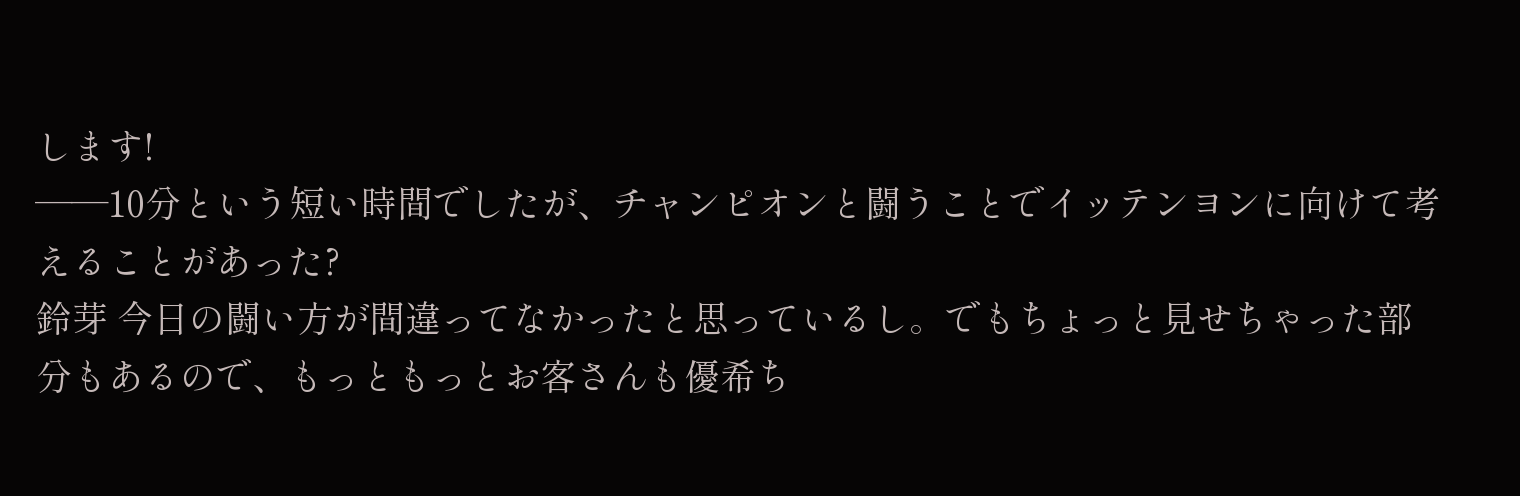します!
――10分という短い時間でしたが、チャンピオンと闘うことでイッテンヨンに向けて考えることがあった?
鈴芽 今日の闘い方が間違ってなかったと思っているし。でもちょっと見せちゃった部分もあるので、もっともっとお客さんも優希ち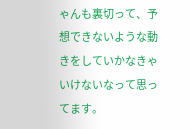ゃんも裏切って、予想できないような動きをしていかなきゃいけないなって思ってます。